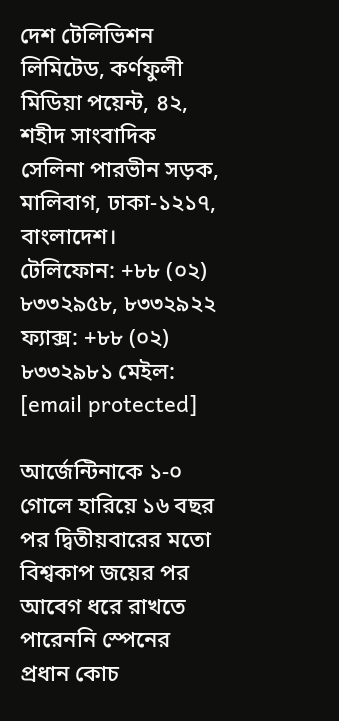দেশ টেলিভিশন লিমিটেড, কর্ণফুলী মিডিয়া পয়েন্ট, ৪২, শহীদ সাংবাদিক সেলিনা পারভীন সড়ক, মালিবাগ, ঢাকা-১২১৭, বাংলাদেশ।
টেলিফোন: +৮৮ (০২) ৮৩৩২৯৫৮, ৮৩৩২৯২২ ফ্যাক্স: +৮৮ (০২) ৮৩৩২৯৮১ মেইল: [email protected]

আর্জেন্টিনাকে ১-০ গোলে হারিয়ে ১৬ বছর পর দ্বিতীয়বারের মতো বিশ্বকাপ জয়ের পর আবেগ ধরে রাখতে পারেননি স্পেনের প্রধান কোচ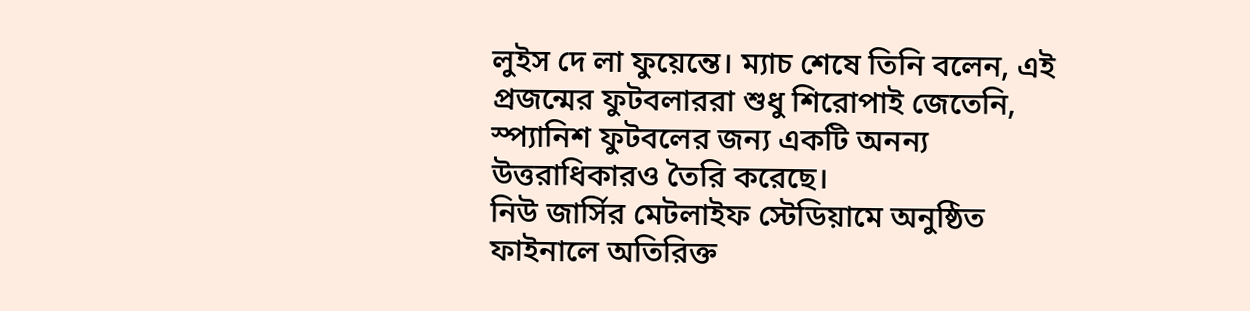লুইস দে লা ফুয়েন্তে। ম্যাচ শেষে তিনি বলেন, এই প্রজন্মের ফুটবলাররা শুধু শিরোপাই জেতেনি, স্প্যানিশ ফুটবলের জন্য একটি অনন্য উত্তরাধিকারও তৈরি করেছে।
নিউ জার্সির মেটলাইফ স্টেডিয়ামে অনুষ্ঠিত ফাইনালে অতিরিক্ত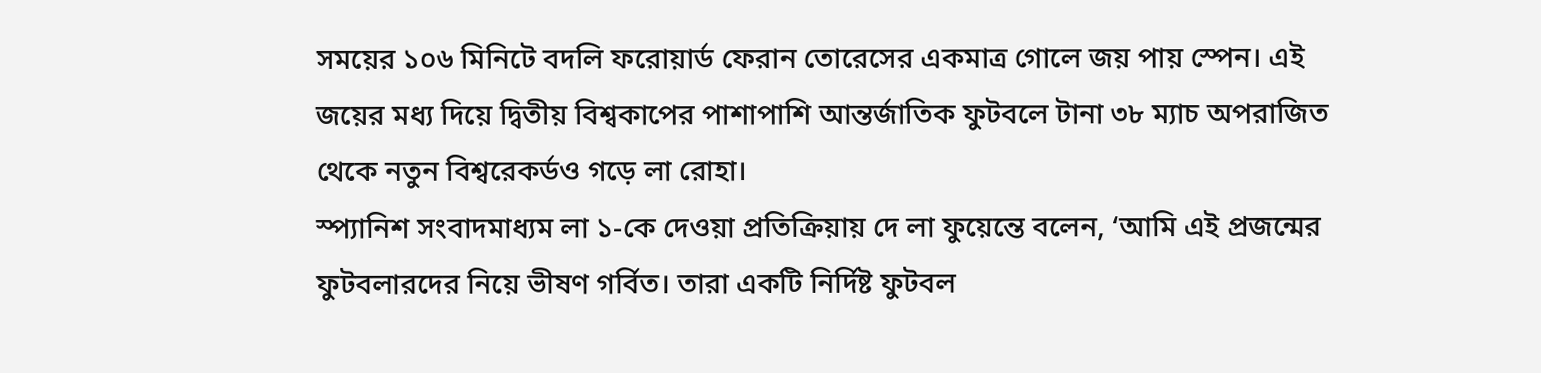সময়ের ১০৬ মিনিটে বদলি ফরোয়ার্ড ফেরান তোরেসের একমাত্র গোলে জয় পায় স্পেন। এই জয়ের মধ্য দিয়ে দ্বিতীয় বিশ্বকাপের পাশাপাশি আন্তর্জাতিক ফুটবলে টানা ৩৮ ম্যাচ অপরাজিত থেকে নতুন বিশ্বরেকর্ডও গড়ে লা রোহা।
স্প্যানিশ সংবাদমাধ্যম লা ১-কে দেওয়া প্রতিক্রিয়ায় দে লা ফুয়েন্তে বলেন, ‘আমি এই প্রজন্মের ফুটবলারদের নিয়ে ভীষণ গর্বিত। তারা একটি নির্দিষ্ট ফুটবল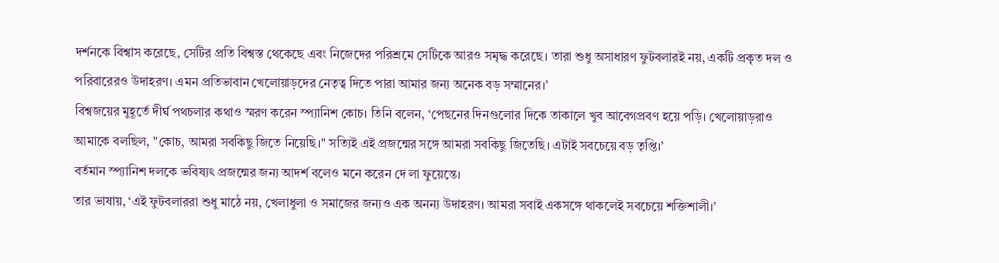দর্শনকে বিশ্বাস করেছে, সেটির প্রতি বিশ্বস্ত থেকেছে এবং নিজেদের পরিশ্রমে সেটিকে আরও সমৃদ্ধ করেছে। তারা শুধু অসাধারণ ফুটবলারই নয়, একটি প্রকৃত দল ও পরিবারেরও উদাহরণ। এমন প্রতিভাবান খেলোয়াড়দের নেতৃত্ব দিতে পারা আমার জন্য অনেক বড় সম্মানের।’
বিশ্বজয়ের মুহূর্তে দীর্ঘ পথচলার কথাও স্মরণ করেন স্প্যানিশ কোচ। তিনি বলেন, ‘পেছনের দিনগুলোর দিকে তাকালে খুব আবেগপ্রবণ হয়ে পড়ি। খেলোয়াড়রাও আমাকে বলছিল, "কোচ, আমরা সবকিছু জিতে নিয়েছি।" সত্যিই এই প্রজন্মের সঙ্গে আমরা সবকিছু জিতেছি। এটাই সবচেয়ে বড় তৃপ্তি।’
বর্তমান স্প্যানিশ দলকে ভবিষ্যৎ প্রজন্মের জন্য আদর্শ বলেও মনে করেন দে লা ফুয়েন্তে।
তার ভাষায়, ‘এই ফুটবলাররা শুধু মাঠে নয়, খেলাধুলা ও সমাজের জন্যও এক অনন্য উদাহরণ। আমরা সবাই একসঙ্গে থাকলেই সবচেয়ে শক্তিশালী।’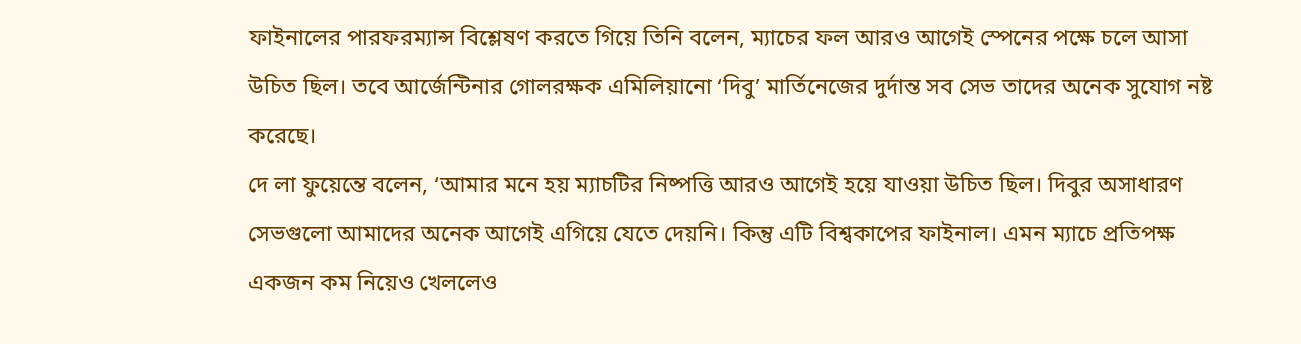ফাইনালের পারফরম্যান্স বিশ্লেষণ করতে গিয়ে তিনি বলেন, ম্যাচের ফল আরও আগেই স্পেনের পক্ষে চলে আসা উচিত ছিল। তবে আর্জেন্টিনার গোলরক্ষক এমিলিয়ানো ‘দিবু’ মার্তিনেজের দুর্দান্ত সব সেভ তাদের অনেক সুযোগ নষ্ট করেছে।
দে লা ফুয়েন্তে বলেন, ‘আমার মনে হয় ম্যাচটির নিষ্পত্তি আরও আগেই হয়ে যাওয়া উচিত ছিল। দিবুর অসাধারণ সেভগুলো আমাদের অনেক আগেই এগিয়ে যেতে দেয়নি। কিন্তু এটি বিশ্বকাপের ফাইনাল। এমন ম্যাচে প্রতিপক্ষ একজন কম নিয়েও খেললেও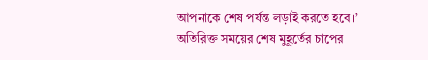আপনাকে শেষ পর্যন্ত লড়াই করতে হবে।’
অতিরিক্ত সময়ের শেষ মুহূর্তের চাপের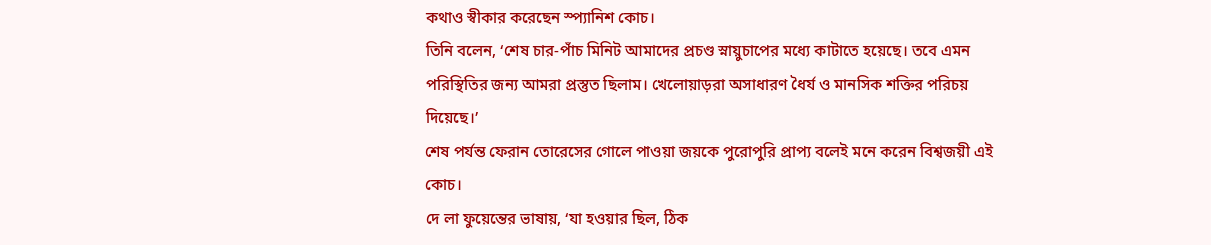কথাও স্বীকার করেছেন স্প্যানিশ কোচ।
তিনি বলেন, ‘শেষ চার-পাঁচ মিনিট আমাদের প্রচণ্ড স্নায়ুচাপের মধ্যে কাটাতে হয়েছে। তবে এমন পরিস্থিতির জন্য আমরা প্রস্তুত ছিলাম। খেলোয়াড়রা অসাধারণ ধৈর্য ও মানসিক শক্তির পরিচয় দিয়েছে।’
শেষ পর্যন্ত ফেরান তোরেসের গোলে পাওয়া জয়কে পুরোপুরি প্রাপ্য বলেই মনে করেন বিশ্বজয়ী এই কোচ।
দে লা ফুয়েন্তের ভাষায়, ‘যা হওয়ার ছিল, ঠিক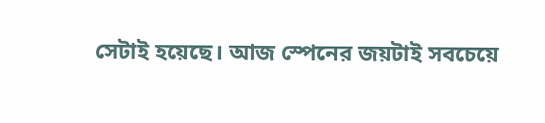সেটাই হয়েছে। আজ স্পেনের জয়টাই সবচেয়ে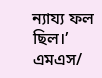ন্যায্য ফল ছিল।’
এমএস/